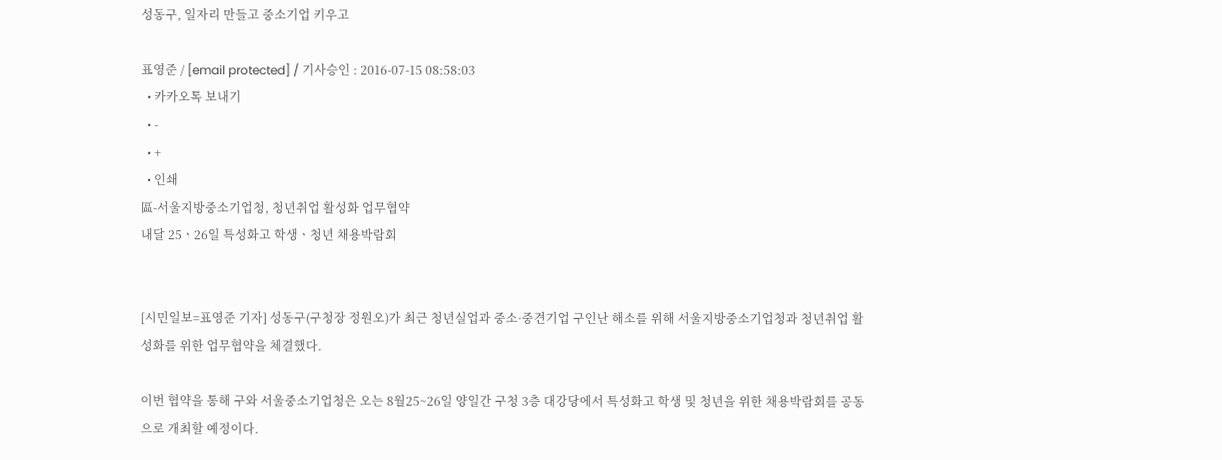성동구, 일자리 만들고 중소기업 키우고

표영준 / [email protected] / 기사승인 : 2016-07-15 08:58:03
  • 카카오톡 보내기
  • -
  • +
  • 인쇄
區-서울지방중소기업청, 청년취업 활성화 업무협약
내달 25ㆍ26일 특성화고 학생ㆍ청년 채용박람회


[시민일보=표영준 기자] 성동구(구청장 정원오)가 최근 청년실업과 중소·중견기업 구인난 해소를 위해 서울지방중소기업청과 청년취업 활성화를 위한 업무협약을 체결했다.

이번 협약을 통해 구와 서울중소기업청은 오는 8월25~26일 양일간 구청 3층 대강당에서 특성화고 학생 및 청년을 위한 채용박람회를 공동으로 개최할 예정이다.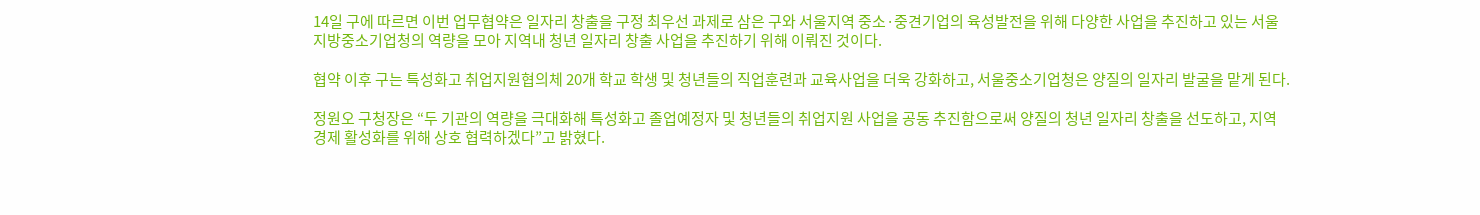14일 구에 따르면 이번 업무협약은 일자리 창출을 구정 최우선 과제로 삼은 구와 서울지역 중소·중견기업의 육성발전을 위해 다양한 사업을 추진하고 있는 서울지방중소기업청의 역량을 모아 지역내 청년 일자리 창출 사업을 추진하기 위해 이뤄진 것이다.

협약 이후 구는 특성화고 취업지원협의체 20개 학교 학생 및 청년들의 직업훈련과 교육사업을 더욱 강화하고, 서울중소기업청은 양질의 일자리 발굴을 맡게 된다.

정원오 구청장은 “두 기관의 역량을 극대화해 특성화고 졸업예정자 및 청년들의 취업지원 사업을 공동 추진함으로써 양질의 청년 일자리 창출을 선도하고, 지역경제 활성화를 위해 상호 협력하겠다”고 밝혔다.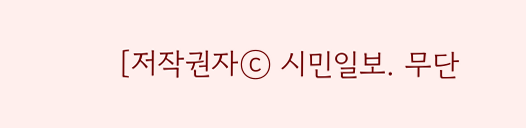[저작권자ⓒ 시민일보. 무단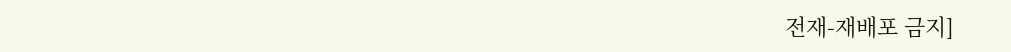전재-재배포 금지]